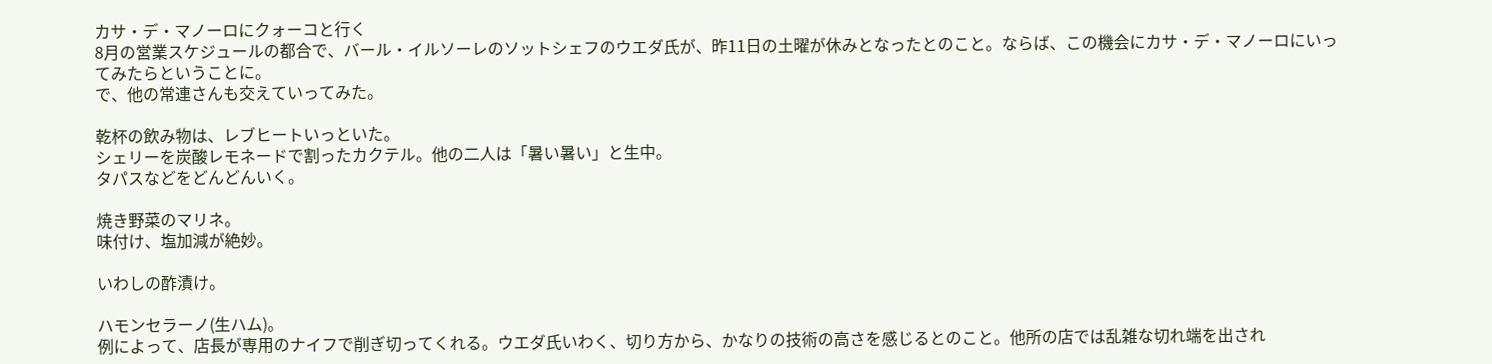カサ・デ・マノーロにクォーコと行く
8月の営業スケジュールの都合で、バール・イルソーレのソットシェフのウエダ氏が、昨11日の土曜が休みとなったとのこと。ならば、この機会にカサ・デ・マノーロにいってみたらということに。
で、他の常連さんも交えていってみた。

乾杯の飲み物は、レブヒートいっといた。
シェリーを炭酸レモネードで割ったカクテル。他の二人は「暑い暑い」と生中。
タパスなどをどんどんいく。

焼き野菜のマリネ。
味付け、塩加減が絶妙。

いわしの酢漬け。

ハモンセラーノ(生ハム)。
例によって、店長が専用のナイフで削ぎ切ってくれる。ウエダ氏いわく、切り方から、かなりの技術の高さを感じるとのこと。他所の店では乱雑な切れ端を出され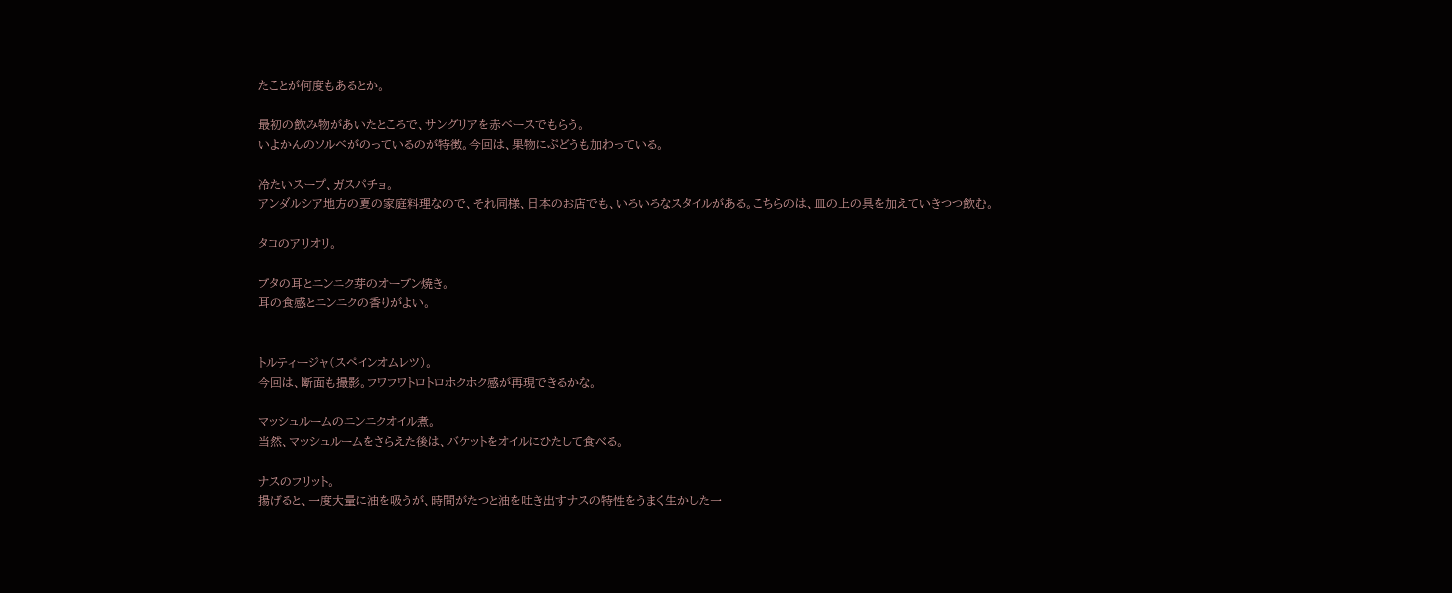たことが何度もあるとか。

最初の飲み物があいたところで、サングリアを赤ベースでもらう。
いよかんのソルベがのっているのが特徴。今回は、果物にぷどうも加わっている。

冷たいスープ、ガスパチョ。
アンダルシア地方の夏の家庭料理なので、それ同様、日本のお店でも、いろいろなスタイルがある。こちらのは、皿の上の具を加えていきつつ飲む。

タコのアリオリ。

ブタの耳とニンニク芽のオーブン焼き。
耳の食感とニンニクの香りがよい。


トルティージャ(スペインオムレツ)。
今回は、断面も撮影。フワフワトロトロホクホク感が再現できるかな。

マッシュルームのニンニクオイル煮。
当然、マッシュルームをさらえた後は、バケットをオイルにひたして食べる。

ナスのフリット。
揚げると、一度大量に油を吸うが、時間がたつと油を吐き出すナスの特性をうまく生かした一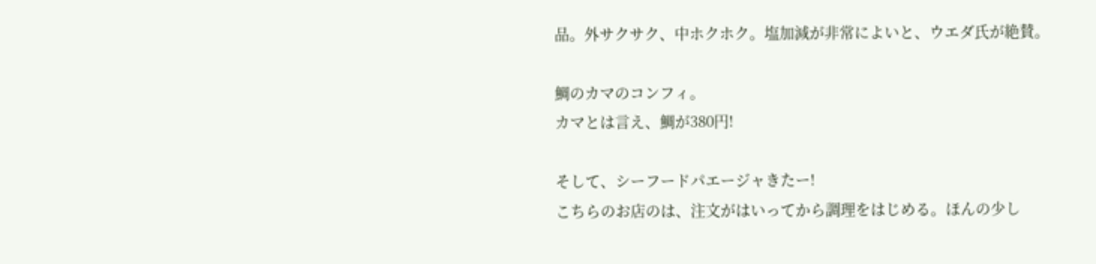品。外サクサク、中ホクホク。塩加減が非常によいと、ウエダ氏が絶賛。

鯛のカマのコンフィ。
カマとは言え、鯛が380円!

そして、シーフードパエージャきたー!
こちらのお店のは、注文がはいってから調理をはじめる。ほんの少し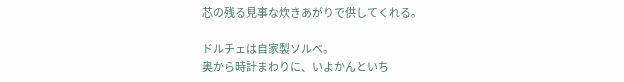芯の残る見事な炊きあがりで供してくれる。

ドルチェは自家製ソルベ。
奥から時計まわりに、いよかんといち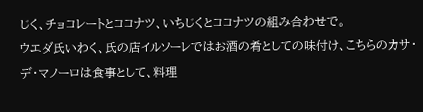じく、チョコレートとココナツ、いちじくとココナツの組み合わせで。
ウエダ氏いわく、氏の店イルソーレではお酒の肴としての味付け、こちらのカサ・デ・マノーロは食事として、料理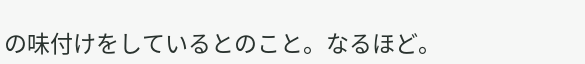の味付けをしているとのこと。なるほど。